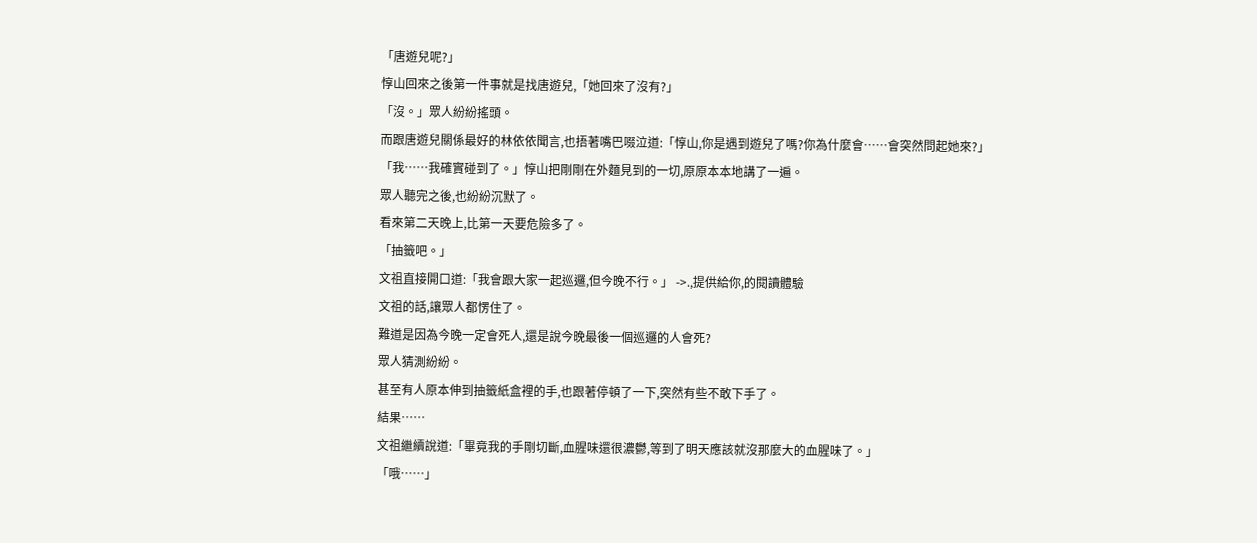「唐遊兒呢?」
惇山回來之後第一件事就是找唐遊兒,「她回來了沒有?」
「沒。」眾人紛紛搖頭。
而跟唐遊兒關係最好的林依依聞言,也捂著嘴巴啜泣道:「惇山,你是遇到遊兒了嗎?你為什麼會……會突然問起她來?」
「我……我確實碰到了。」惇山把剛剛在外麵見到的一切,原原本本地講了一遍。
眾人聽完之後,也紛紛沉默了。
看來第二天晚上,比第一天要危險多了。
「抽籤吧。」
文祖直接開口道:「我會跟大家一起巡邏,但今晚不行。」 ->.,提供給你,的閱讀體驗
文祖的話,讓眾人都愣住了。
難道是因為今晚一定會死人,還是說今晚最後一個巡邏的人會死?
眾人猜測紛紛。
甚至有人原本伸到抽籤紙盒裡的手,也跟著停頓了一下,突然有些不敢下手了。
結果……
文祖繼續說道:「畢竟我的手剛切斷,血腥味還很濃鬱,等到了明天應該就沒那麼大的血腥味了。」
「哦……」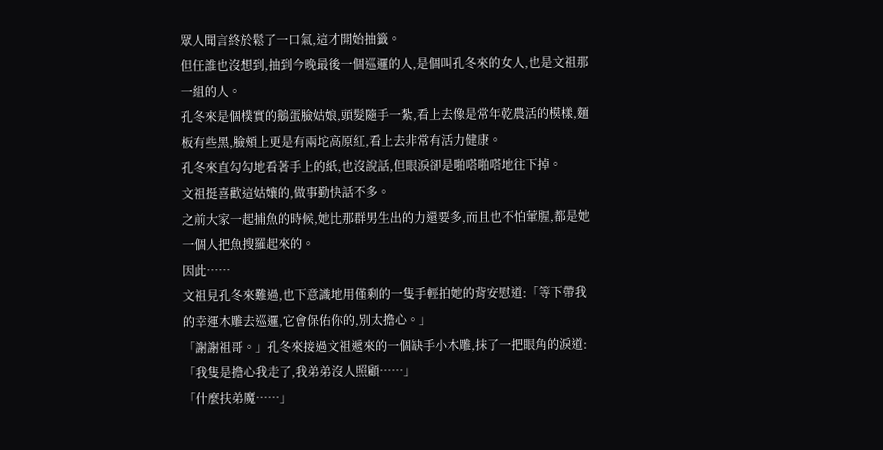眾人聞言終於鬆了一口氣,這才開始抽籤。
但任誰也沒想到,抽到今晚最後一個巡邏的人,是個叫孔冬來的女人,也是文祖那一組的人。
孔冬來是個樸實的鵝蛋臉姑娘,頭髮隨手一紮,看上去像是常年乾農活的模樣,麵板有些黑,臉頰上更是有兩坨高原紅,看上去非常有活力健康。
孔冬來直勾勾地看著手上的紙,也沒說話,但眼淚卻是啪嗒啪嗒地往下掉。
文祖挺喜歡這姑孃的,做事勤快話不多。
之前大家一起捕魚的時候,她比那群男生出的力還要多,而且也不怕葷腥,都是她一個人把魚搜羅起來的。
因此……
文祖見孔冬來難過,也下意識地用僅剩的一隻手輕拍她的背安慰道:「等下帶我的幸運木雕去巡邏,它會保佑你的,別太擔心。」
「謝謝祖哥。」孔冬來接過文祖遞來的一個缺手小木雕,抹了一把眼角的淚道:「我隻是擔心我走了,我弟弟沒人照顧……」
「什麼扶弟魔……」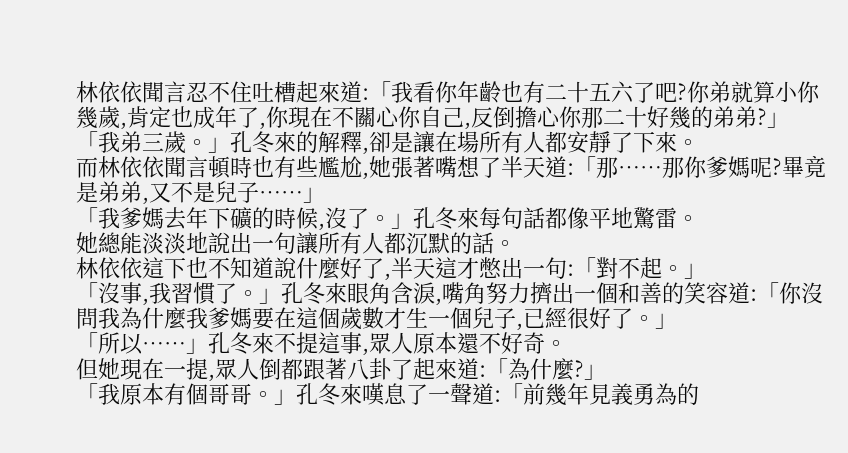林依依聞言忍不住吐槽起來道:「我看你年齡也有二十五六了吧?你弟就算小你幾歲,肯定也成年了,你現在不關心你自己,反倒擔心你那二十好幾的弟弟?」
「我弟三歲。」孔冬來的解釋,卻是讓在場所有人都安靜了下來。
而林依依聞言頓時也有些尷尬,她張著嘴想了半天道:「那……那你爹媽呢?畢竟是弟弟,又不是兒子……」
「我爹媽去年下礦的時候,沒了。」孔冬來每句話都像平地驚雷。
她總能淡淡地說出一句讓所有人都沉默的話。
林依依這下也不知道說什麼好了,半天這才憋出一句:「對不起。」
「沒事,我習慣了。」孔冬來眼角含淚,嘴角努力擠出一個和善的笑容道:「你沒問我為什麼我爹媽要在這個歲數才生一個兒子,已經很好了。」
「所以……」孔冬來不提這事,眾人原本還不好奇。
但她現在一提,眾人倒都跟著八卦了起來道:「為什麼?」
「我原本有個哥哥。」孔冬來嘆息了一聲道:「前幾年見義勇為的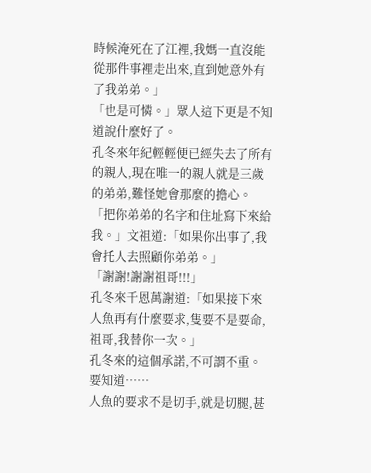時候淹死在了江裡,我媽一直沒能從那件事裡走出來,直到她意外有了我弟弟。」
「也是可憐。」眾人這下更是不知道說什麼好了。
孔冬來年紀輕輕便已經失去了所有的親人,現在唯一的親人就是三歲的弟弟,難怪她會那麼的擔心。
「把你弟弟的名字和住址寫下來給我。」文祖道:「如果你出事了,我會托人去照顧你弟弟。」
「謝謝!謝謝祖哥!!!」
孔冬來千恩萬謝道:「如果接下來人魚再有什麼要求,隻要不是要命,祖哥,我替你一次。」
孔冬來的這個承諾,不可謂不重。
要知道……
人魚的要求不是切手,就是切腿,甚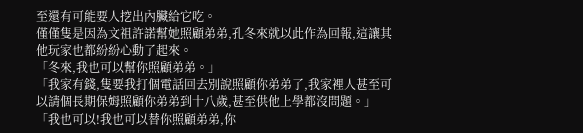至還有可能要人挖出內臟給它吃。
僅僅隻是因為文祖許諾幫她照顧弟弟,孔冬來就以此作為回報,這讓其他玩家也都紛紛心動了起來。
「冬來,我也可以幫你照顧弟弟。」
「我家有錢,隻要我打個電話回去別說照顧你弟弟了,我家裡人甚至可以請個長期保姆照顧你弟弟到十八歲,甚至供他上學都沒問題。」
「我也可以!我也可以替你照顧弟弟,你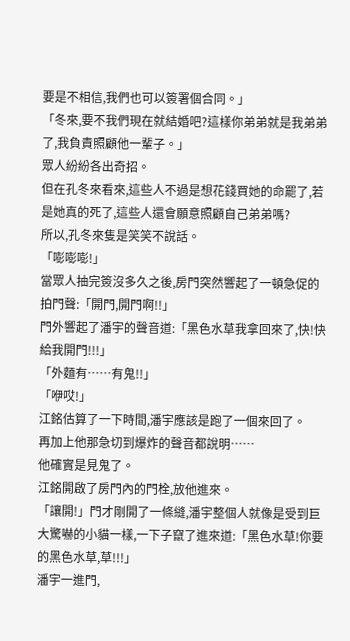要是不相信,我們也可以簽署個合同。」
「冬來,要不我們現在就結婚吧?這樣你弟弟就是我弟弟了,我負責照顧他一輩子。」
眾人紛紛各出奇招。
但在孔冬來看來,這些人不過是想花錢買她的命罷了,若是她真的死了,這些人還會願意照顧自己弟弟嗎?
所以,孔冬來隻是笑笑不說話。
「嘭嘭嘭!」
當眾人抽完簽沒多久之後,房門突然響起了一頓急促的拍門聲:「開門,開門啊!!」
門外響起了潘宇的聲音道:「黑色水草我拿回來了,快!快給我開門!!!」
「外麵有……有鬼!!」
「咿哎!」
江銘估算了一下時間,潘宇應該是跑了一個來回了。
再加上他那急切到爆炸的聲音都說明……
他確實是見鬼了。
江銘開啟了房門內的門栓,放他進來。
「讓開!」門才剛開了一條縫,潘宇整個人就像是受到巨大驚嚇的小貓一樣,一下子竄了進來道:「黑色水草!你要的黑色水草,草!!!」
潘宇一進門,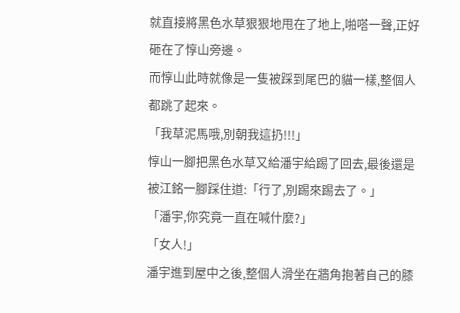就直接將黑色水草狠狠地甩在了地上,啪嗒一聲,正好砸在了惇山旁邊。
而惇山此時就像是一隻被踩到尾巴的貓一樣,整個人都跳了起來。
「我草泥馬哦,別朝我這扔!!!」
惇山一腳把黑色水草又給潘宇給踢了回去,最後還是被江銘一腳踩住道:「行了,別踢來踢去了。」
「潘宇,你究竟一直在喊什麼?」
「女人!」
潘宇進到屋中之後,整個人滑坐在牆角抱著自己的膝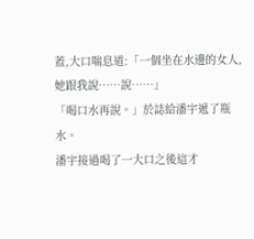蓋,大口喘息道:「一個坐在水邊的女人,她跟我說……說……」
「喝口水再說。」於誌給潘宇遞了瓶水。
潘宇接過喝了一大口之後這才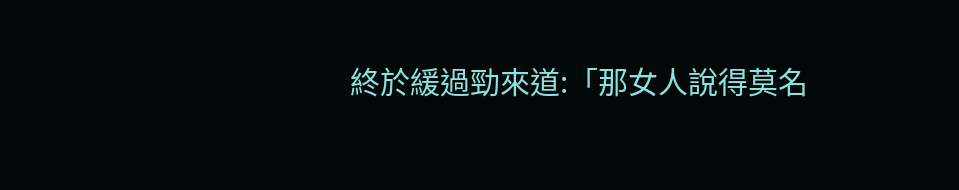終於緩過勁來道:「那女人說得莫名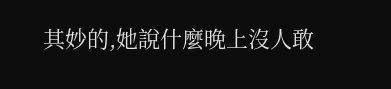其妙的,她說什麼晚上沒人敢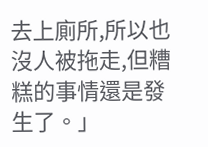去上廁所,所以也沒人被拖走,但糟糕的事情還是發生了。」